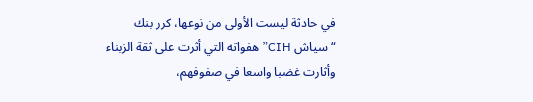في حادثة ليست الأولى من نوعها، كرر بنك “سياش CIH” هفواته التي أثرت على ثقة الزبناء وأثارت غضبا واسعا في صفوفهم،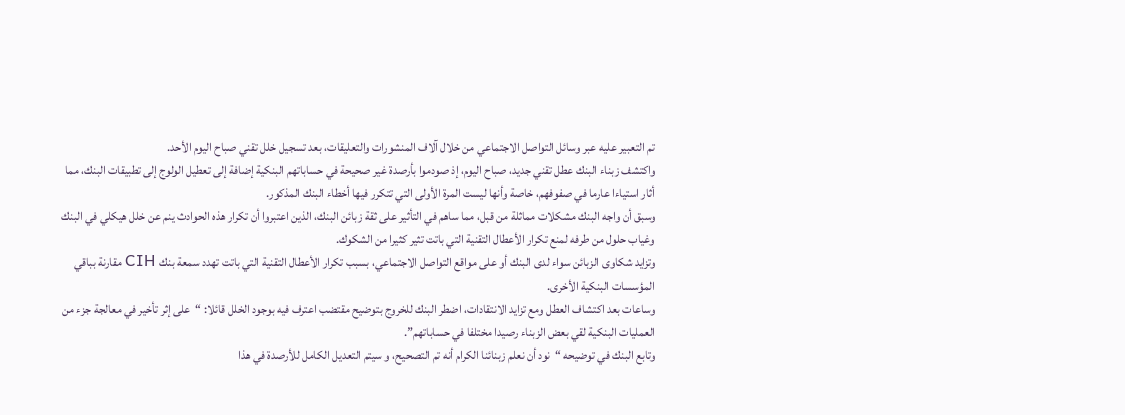تم التعبير عليه عبر وسائل التواصل الاجتماعي من خلال آلاف المنشورات والتعليقات، بعد تسجيل خلل تقني صباح اليوم الأحد.
واكتشف زبناء البنك عطل تقني جديد، صباح اليوم، إذ صودموا بأرصدة غير صحيحة في حساباتهم البنكية إضافة إلى تعطيل الولوج إلى تطبيقات البنك، مما أثار استياءا عارما في صفوفهم، خاصة وأنها ليست المرة الأولى التي تتكرر فيها أخطاء البنك المذكور.
وسبق أن واجه البنك مشكلات مماثلة من قبل، مما ساهم في التأثير على ثقة زبائن البنك، الذين اعتبروا أن تكرار هذه الحوادث ينم عن خلل هيكلي في البنك وغياب حلول من طرفه لمنع تكرار الأعطال التقنية التي باتت تثير كثيرا من الشكوك.
وتزايد شكاوى الزبائن سواء لدى البنك أو على مواقع التواصل الاجتماعي، بسبب تكرار الأعطال التقنية التي باتت تهدد سمعة بنك CIH مقارنة بباقي المؤسسات البنكية الأخرى.
وساعات بعد اكتشاف العطل ومع تزايد الانتقادات، اضطر البنك للخروج بتوضيح مقتضب اعترف فيه بوجود الخلل قائلا: “على إثر تأخير في معالجة جزء من العمليات البنكية لقي بعض الزبناء رصيدا مختلفا في حساباتهم”.
وتابع البنك في توضيحه “نود أن نعلم زبنائنا الكرام أنه تم التصحيح، و سيتم التعديل الكامل للأرصدة في هذا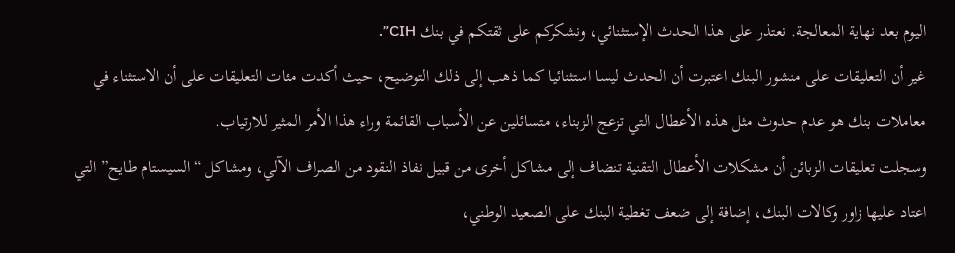اليوم بعد نهاية المعالجة. نعتذر على هذا الحدث الإستثنائي، ونشكركم على ثقتكم في بنك CIH”.
غير أن التعليقات على منشور البنك اعتبرت أن الحدث ليسا استثنائيا كما ذهب إلى ذلك التوضيح، حيث أكدت مئات التعليقات على أن الاستثناء في معاملات بنك هو عدم حدوث مثل هذه الأعطال التي تزعج الزبناء، متسائلين عن الأسباب القائمة وراء هذا الأمر المثير للارتياب.
وسجلت تعليقات الزبائن أن مشكلات الأعطال التقنية تنضاف إلى مشاكل أخرى من قبيل نفاذ النقود من الصراف الآلي، ومشاكل “السيستام طايح” التي اعتاد عليها زاور وكالات البنك، إضافة إلى ضعف تغطية البنك على الصعيد الوطني،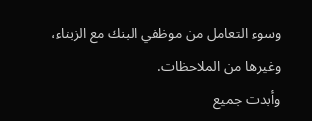وسوء التعامل من موظفي البنك مع الزبناء، وغيرها من الملاحظات.
وأبدت جميع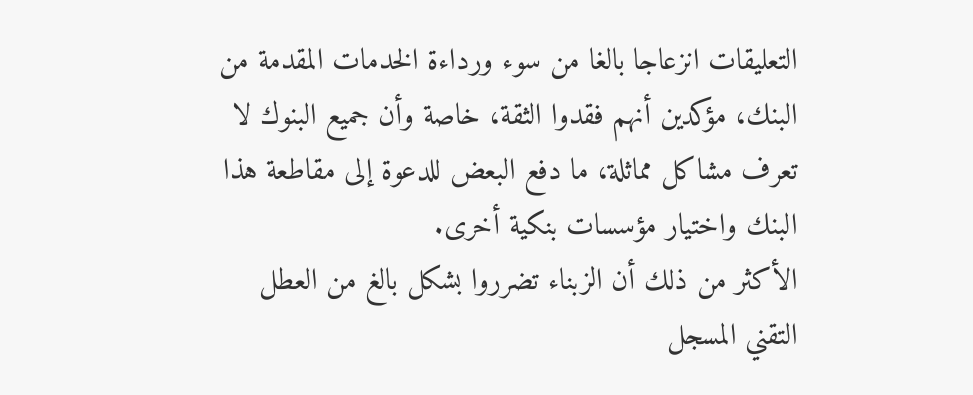التعليقات انزعاجا بالغا من سوء ورداءة الخدمات المقدمة من البنك، مؤكدين أنهم فقدوا الثقة، خاصة وأن جميع البنوك لا تعرف مشاكل مماثلة، ما دفع البعض للدعوة إلى مقاطعة هذا البنك واختيار مؤسسات بنكية أخرى.
الأكثر من ذلك أن الزبناء تضرروا بشكل بالغ من العطل التقني المسجل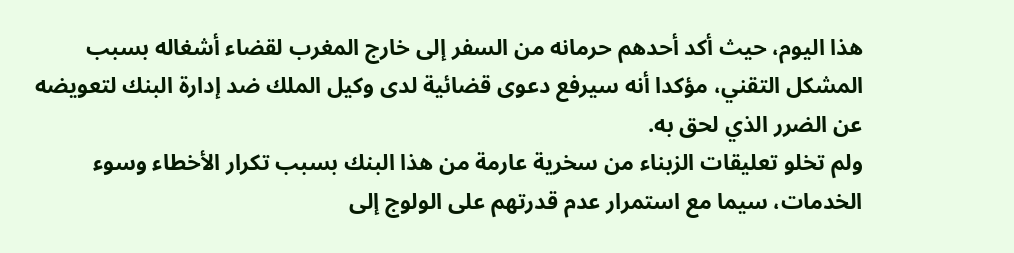هذا اليوم، حيث أكد أحدهم حرمانه من السفر إلى خارج المغرب لقضاء أشغاله بسبب المشكل التقني، مؤكدا أنه سيرفع دعوى قضائية لدى وكيل الملك ضد إدارة البنك لتعويضه عن الضرر الذي لحق به.
ولم تخلو تعليقات الزبناء من سخرية عارمة من هذا البنك بسبب تكرار الأخطاء وسوء الخدمات، سيما مع استمرار عدم قدرتهم على الولوج إلى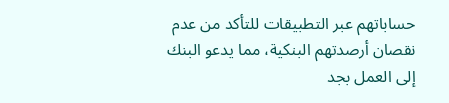حساباتهم عبر التطبيقات للتأكد من عدم نقصان أرصدتهم البنكية، مما يدعو البنك إلى العمل بجد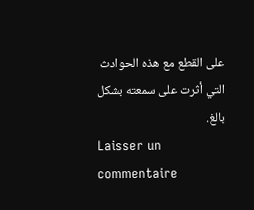على القطع مع هذه الحوادث التي أثرت على سمعته بشكل بالغ.
Laisser un commentaire